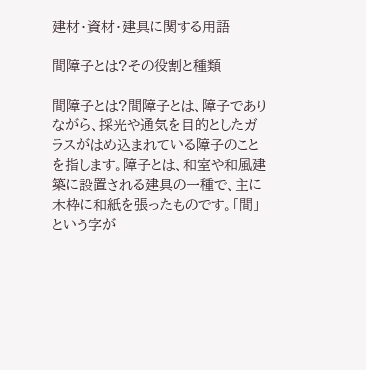建材・資材・建具に関する用語

間障子とは?その役割と種類

間障子とは?間障子とは、障子でありながら、採光や通気を目的としたガラスがはめ込まれている障子のことを指します。障子とは、和室や和風建築に設置される建具の一種で、主に木枠に和紙を張ったものです。「間」という字が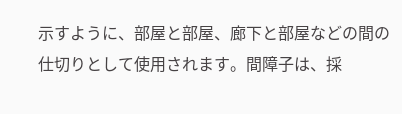示すように、部屋と部屋、廊下と部屋などの間の仕切りとして使用されます。間障子は、採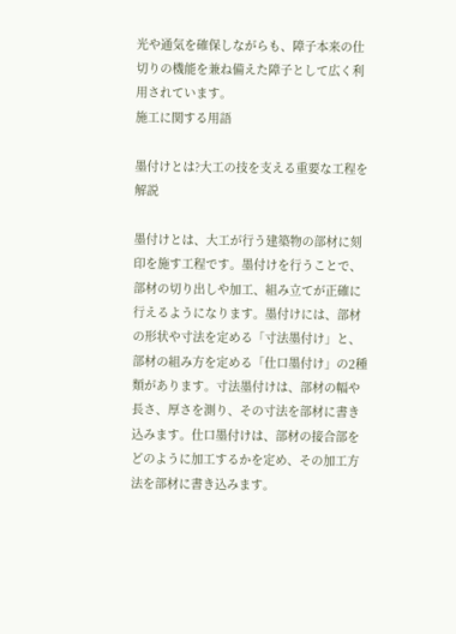光や通気を確保しながらも、障子本来の仕切りの機能を兼ね備えた障子として広く利用されています。
施工に関する用語

墨付けとは?大工の技を支える重要な工程を解説

墨付けとは、大工が行う建築物の部材に刻印を施す工程です。墨付けを行うことで、部材の切り出しや加工、組み立てが正確に行えるようになります。墨付けには、部材の形状や寸法を定める「寸法墨付け」と、部材の組み方を定める「仕口墨付け」の2種類があります。寸法墨付けは、部材の幅や長さ、厚さを測り、その寸法を部材に書き込みます。仕口墨付けは、部材の接合部をどのように加工するかを定め、その加工方法を部材に書き込みます。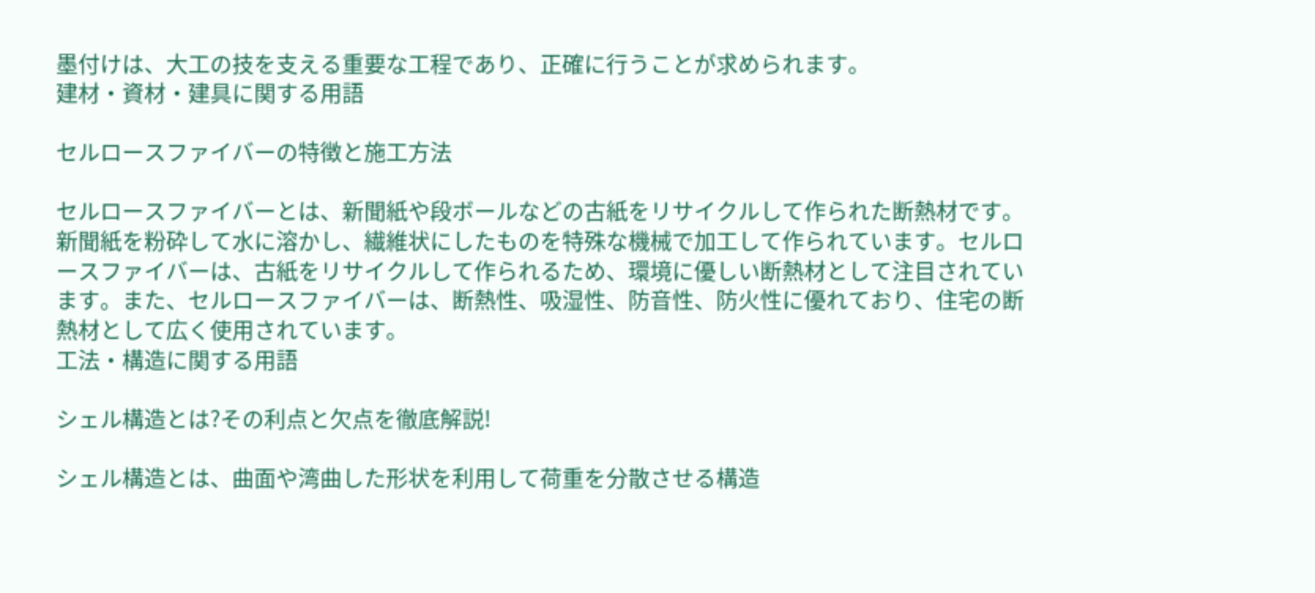墨付けは、大工の技を支える重要な工程であり、正確に行うことが求められます。
建材・資材・建具に関する用語

セルロースファイバーの特徴と施工方法

セルロースファイバーとは、新聞紙や段ボールなどの古紙をリサイクルして作られた断熱材です。新聞紙を粉砕して水に溶かし、繊維状にしたものを特殊な機械で加工して作られています。セルロースファイバーは、古紙をリサイクルして作られるため、環境に優しい断熱材として注目されています。また、セルロースファイバーは、断熱性、吸湿性、防音性、防火性に優れており、住宅の断熱材として広く使用されています。
工法・構造に関する用語

シェル構造とは?その利点と欠点を徹底解説!

シェル構造とは、曲面や湾曲した形状を利用して荷重を分散させる構造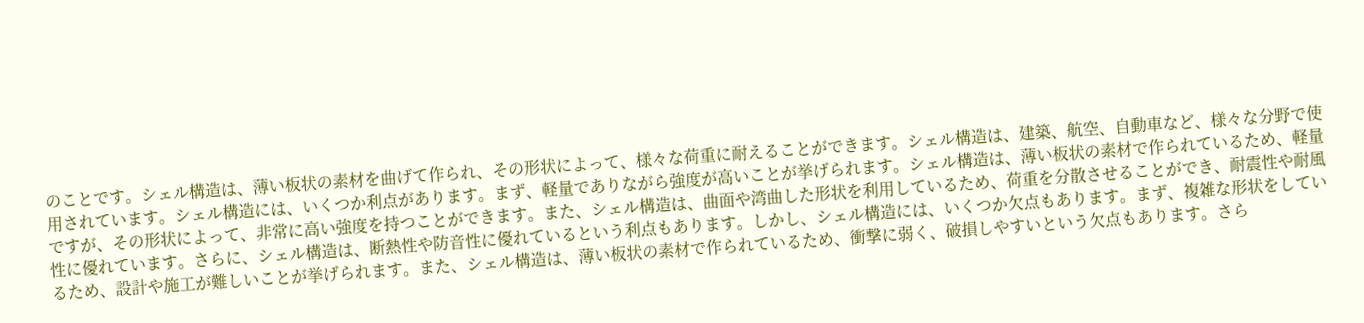のことです。シェル構造は、薄い板状の素材を曲げて作られ、その形状によって、様々な荷重に耐えることができます。シェル構造は、建築、航空、自動車など、様々な分野で使用されています。シェル構造には、いくつか利点があります。まず、軽量でありながら強度が高いことが挙げられます。シェル構造は、薄い板状の素材で作られているため、軽量ですが、その形状によって、非常に高い強度を持つことができます。また、シェル構造は、曲面や湾曲した形状を利用しているため、荷重を分散させることができ、耐震性や耐風性に優れています。さらに、シェル構造は、断熱性や防音性に優れているという利点もあります。しかし、シェル構造には、いくつか欠点もあります。まず、複雑な形状をしているため、設計や施工が難しいことが挙げられます。また、シェル構造は、薄い板状の素材で作られているため、衝撃に弱く、破損しやすいという欠点もあります。さら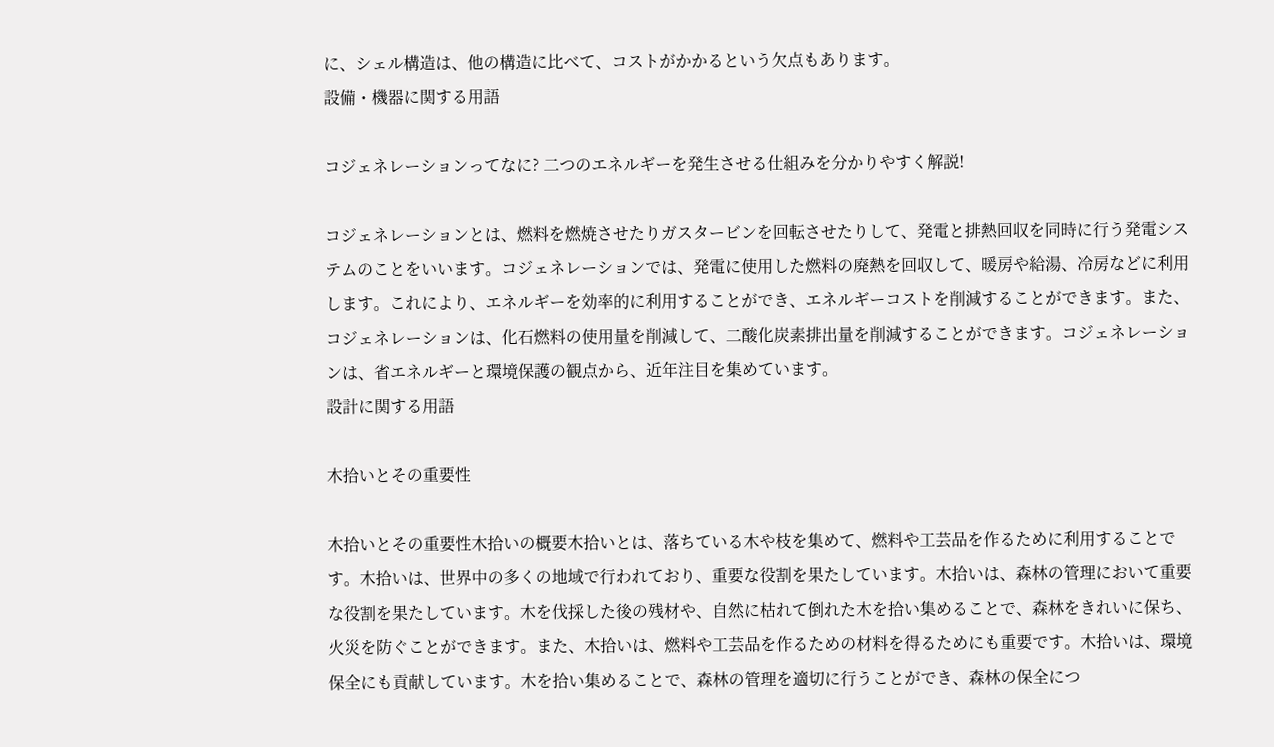に、シェル構造は、他の構造に比べて、コストがかかるという欠点もあります。
設備・機器に関する用語

コジェネレーションってなに? 二つのエネルギーを発生させる仕組みを分かりやすく解説!

コジェネレーションとは、燃料を燃焼させたりガスタービンを回転させたりして、発電と排熱回収を同時に行う発電システムのことをいいます。コジェネレーションでは、発電に使用した燃料の廃熱を回収して、暖房や給湯、冷房などに利用します。これにより、エネルギーを効率的に利用することができ、エネルギーコストを削減することができます。また、コジェネレーションは、化石燃料の使用量を削減して、二酸化炭素排出量を削減することができます。コジェネレーションは、省エネルギーと環境保護の観点から、近年注目を集めています。
設計に関する用語

木拾いとその重要性

木拾いとその重要性木拾いの概要木拾いとは、落ちている木や枝を集めて、燃料や工芸品を作るために利用することです。木拾いは、世界中の多くの地域で行われており、重要な役割を果たしています。木拾いは、森林の管理において重要な役割を果たしています。木を伐採した後の残材や、自然に枯れて倒れた木を拾い集めることで、森林をきれいに保ち、火災を防ぐことができます。また、木拾いは、燃料や工芸品を作るための材料を得るためにも重要です。木拾いは、環境保全にも貢献しています。木を拾い集めることで、森林の管理を適切に行うことができ、森林の保全につ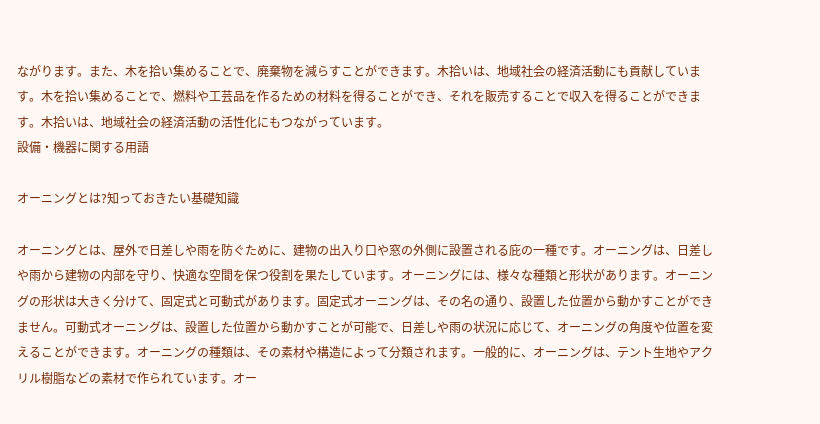ながります。また、木を拾い集めることで、廃棄物を減らすことができます。木拾いは、地域社会の経済活動にも貢献しています。木を拾い集めることで、燃料や工芸品を作るための材料を得ることができ、それを販売することで収入を得ることができます。木拾いは、地域社会の経済活動の活性化にもつながっています。
設備・機器に関する用語

オーニングとは?知っておきたい基礎知識

オーニングとは、屋外で日差しや雨を防ぐために、建物の出入り口や窓の外側に設置される庇の一種です。オーニングは、日差しや雨から建物の内部を守り、快適な空間を保つ役割を果たしています。オーニングには、様々な種類と形状があります。オーニングの形状は大きく分けて、固定式と可動式があります。固定式オーニングは、その名の通り、設置した位置から動かすことができません。可動式オーニングは、設置した位置から動かすことが可能で、日差しや雨の状況に応じて、オーニングの角度や位置を変えることができます。オーニングの種類は、その素材や構造によって分類されます。一般的に、オーニングは、テント生地やアクリル樹脂などの素材で作られています。オー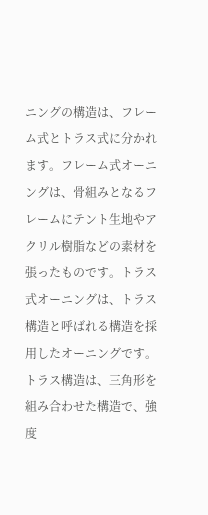ニングの構造は、フレーム式とトラス式に分かれます。フレーム式オーニングは、骨組みとなるフレームにテント生地やアクリル樹脂などの素材を張ったものです。トラス式オーニングは、トラス構造と呼ばれる構造を採用したオーニングです。トラス構造は、三角形を組み合わせた構造で、強度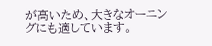が高いため、大きなオーニングにも適しています。